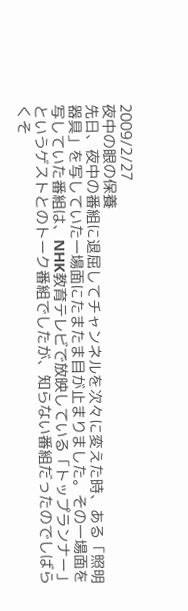2009/2/27
夜中の眼の保養
先日、夜中の番組に退屈してチャンネルを次々に変えた時、ある「照明器具」を写していた一場面にたまたま目が止まりました。その一場面を写していた番組は、NHK教育テレビで放映している「トップランナー」というゲストとのトーク番組でしたが、知らない番組だったのでしばらくそ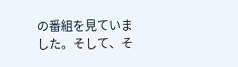の番組を見ていました。そして、そ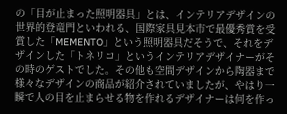の「目が止まった照明器具」とは、インテリアデザインの世界的登竜門といわれる、国際家具見本市で最優秀賞を受賞した「MEMENTO」という照明器具だそうで、それをデザインした「トネリコ」というインテリアデザイナーがその時のゲストでした。その他も空間デザインから陶器まで様々なデザインの商品が紹介されていましたが、やはり一瞬で人の目を止まらせる物を作れるデザイナーは何を作っ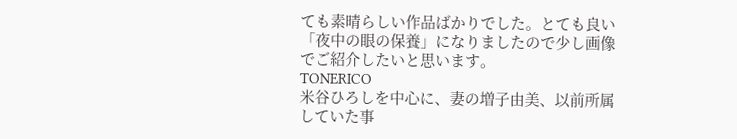ても素晴らしい作品ばかりでした。とても良い「夜中の眼の保養」になりましたので少し画像でご紹介したいと思います。
TONERICO
米谷ひろしを中心に、妻の増子由美、以前所属していた事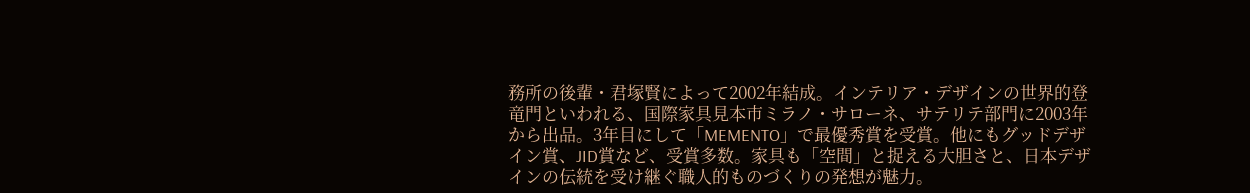務所の後輩・君塚賢によって2002年結成。インテリア・デザインの世界的登竜門といわれる、国際家具見本市ミラノ・サローネ、サテリテ部門に2003年から出品。3年目にして「MEMENTO」で最優秀賞を受賞。他にもグッドデザイン賞、JID賞など、受賞多数。家具も「空間」と捉える大胆さと、日本デザインの伝統を受け継ぐ職人的ものづくりの発想が魅力。